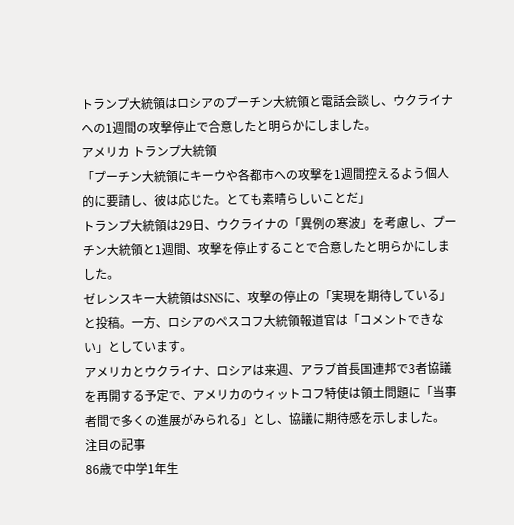トランプ大統領はロシアのプーチン大統領と電話会談し、ウクライナへの1週間の攻撃停止で合意したと明らかにしました。
アメリカ トランプ大統領
「プーチン大統領にキーウや各都市への攻撃を1週間控えるよう個人的に要請し、彼は応じた。とても素晴らしいことだ」
トランプ大統領は29日、ウクライナの「異例の寒波」を考慮し、プーチン大統領と1週間、攻撃を停止することで合意したと明らかにしました。
ゼレンスキー大統領はSNSに、攻撃の停止の「実現を期待している」と投稿。一方、ロシアのペスコフ大統領報道官は「コメントできない」としています。
アメリカとウクライナ、ロシアは来週、アラブ首長国連邦で3者協議を再開する予定で、アメリカのウィットコフ特使は領土問題に「当事者間で多くの進展がみられる」とし、協議に期待感を示しました。
注目の記事
86歳で中学1年生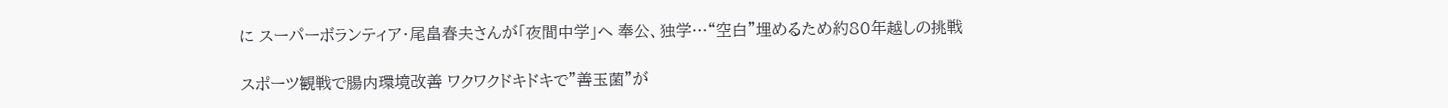に スーパーボランティア・尾畠春夫さんが「夜間中学」へ 奉公、独学…“空白”埋めるため約80年越しの挑戦

スポーツ観戦で腸内環境改善 ワクワクドキドキで"善玉菌"が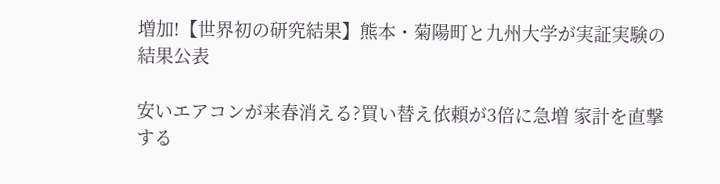増加!【世界初の研究結果】熊本・菊陽町と九州大学が実証実験の結果公表

安いエアコンが来春消える?買い替え依頼が3倍に急増 家計を直撃する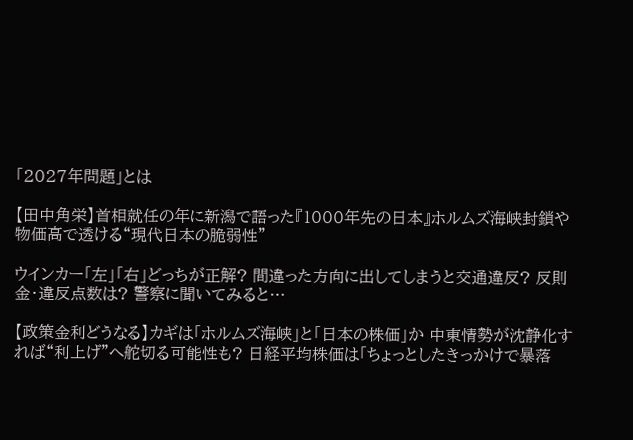「2027年問題」とは

【田中角栄】首相就任の年に新潟で語った『1000年先の日本』ホルムズ海峡封鎖や物価高で透ける“現代日本の脆弱性”

ウインカー「左」「右」どっちが正解? 間違った方向に出してしまうと交通違反? 反則金・違反点数は? 警察に聞いてみると…

【政策金利どうなる】カギは「ホルムズ海峡」と「日本の株価」か 中東情勢が沈静化すれば“利上げ”へ舵切る可能性も? 日経平均株価は「ちょっとしたきっかけで暴落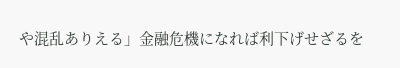や混乱ありえる」金融危機になれば利下げせざるを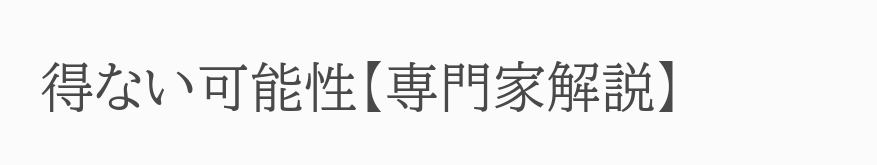得ない可能性【専門家解説】